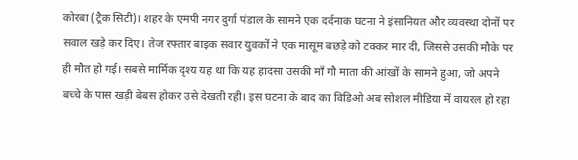कोरबा (ट्रैक सिटी)। शहर के एमपी नगर दुर्गा पंडाल के सामने एक दर्दनाक घटना ने इंसानियत और व्यवस्था दोनों पर सवाल खड़े कर दिए। तेज रफ्तार बाइक सवार युवकों ने एक मासूम बछड़े को टक्कर मार दी, जिससे उसकी मौके पर ही मौत हो गई। सबसे मार्मिक दृश्य यह था कि यह हादसा उसकी माँ गौ माता की आंखों के सामने हुआ, जो अपने बच्चे के पास खड़ी बेबस होकर उसे देखती रही। इस घटना के बाद का विडिओ अब सोशल मीडिया में वायरल हो रहा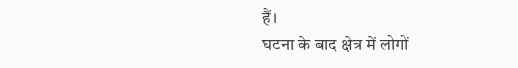हैं।
घटना के बाद क्षेत्र में लोगों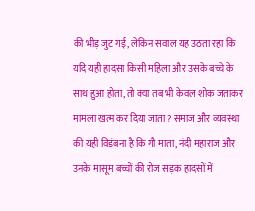की भीड़ जुट गई, लेकिन सवाल यह उठता रहा कि यदि यही हादसा किसी महिला और उसके बच्चे के साथ हुआ होता, तो क्या तब भी केवल शोक जताकर मामला खत्म कर दिया जाता? समाज और व्यवस्था की यही विडंबना है कि गौ माता, नंदी महाराज और उनके मासूम बच्चों की रोज सड़क हादसों में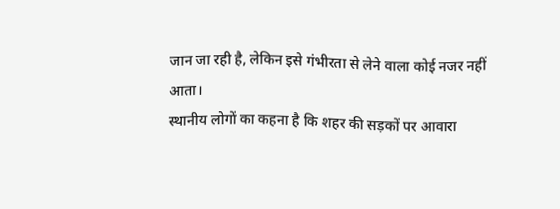जान जा रही है, लेकिन इसे गंभीरता से लेने वाला कोई नजर नहीं आता।
स्थानीय लोगों का कहना है कि शहर की सड़कों पर आवारा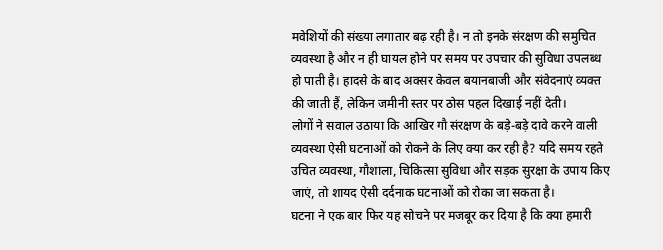मवेशियों की संख्या लगातार बढ़ रही है। न तो इनके संरक्षण की समुचित व्यवस्था है और न ही घायल होने पर समय पर उपचार की सुविधा उपलब्ध हो पाती है। हादसे के बाद अक्सर केवल बयानबाजी और संवेदनाएं व्यक्त की जाती हैं, लेकिन जमीनी स्तर पर ठोस पहल दिखाई नहीं देती।
लोगों ने सवाल उठाया कि आखिर गौ संरक्षण के बड़े-बड़े दावे करने वाली व्यवस्था ऐसी घटनाओं को रोकने के लिए क्या कर रही है? यदि समय रहते उचित व्यवस्था, गौशाला, चिकित्सा सुविधा और सड़क सुरक्षा के उपाय किए जाएं, तो शायद ऐसी दर्दनाक घटनाओं को रोका जा सकता है।
घटना ने एक बार फिर यह सोचने पर मजबूर कर दिया है कि क्या हमारी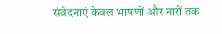संवेदनाएं केवल भाषणों और नारों तक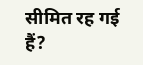सीमित रह गई हैं?